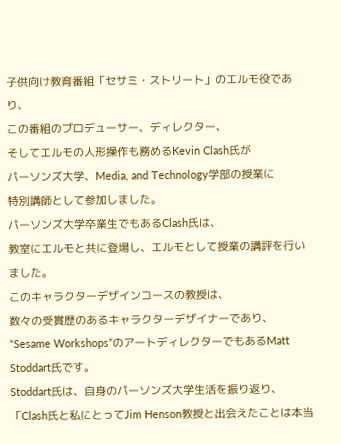子供向け教育番組「セサミ・ストリート」のエルモ役であり、
この番組のプロデューサー、ディレクター、
そしてエルモの人形操作も務めるKevin Clash氏が
パーソンズ大学、Media, and Technology学部の授業に
特別講師として参加しました。
パーソンズ大学卒業生でもあるClash氏は、
教室にエルモと共に登場し、エルモとして授業の講評を行いました。
このキャラクターデザインコースの教授は、
数々の受賞歴のあるキャラクターデザイナーであり、
“Sesame Workshops”のアートディレクターでもあるMatt Stoddart氏です。
Stoddart氏は、自身のパーソンズ大学生活を振り返り、
「Clash氏と私にとってJim Henson教授と出会えたことは本当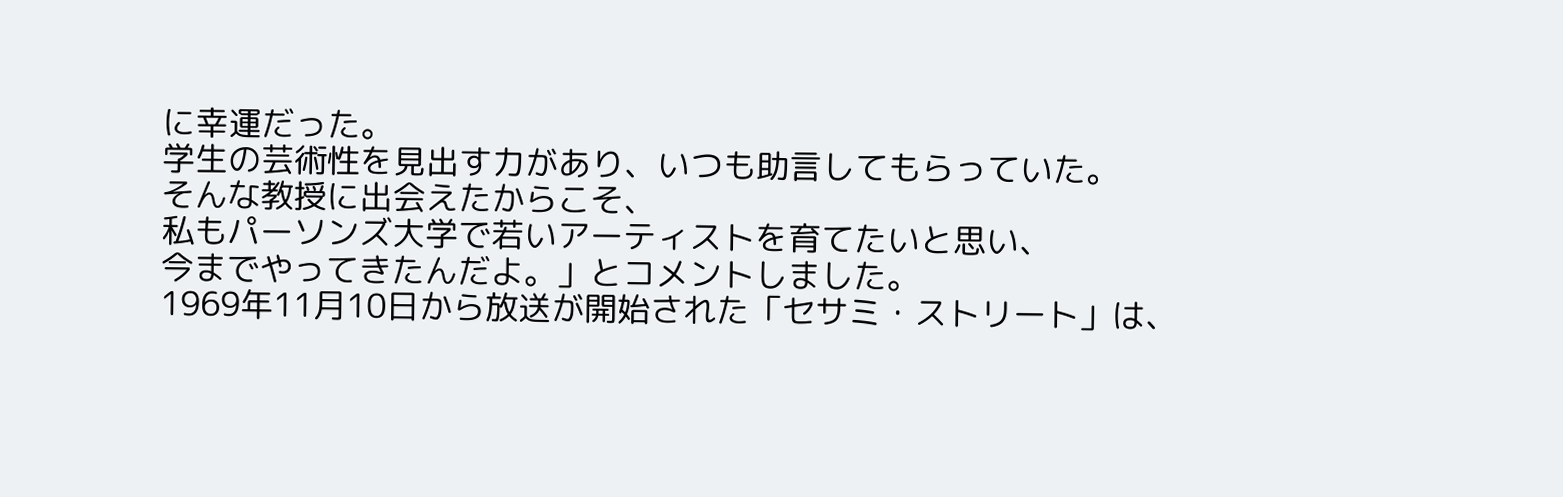に幸運だった。
学生の芸術性を見出す力があり、いつも助言してもらっていた。
そんな教授に出会えたからこそ、
私もパーソンズ大学で若いアーティストを育てたいと思い、
今までやってきたんだよ。」とコメントしました。
1969年11月10日から放送が開始された「セサミ・ストリート」は、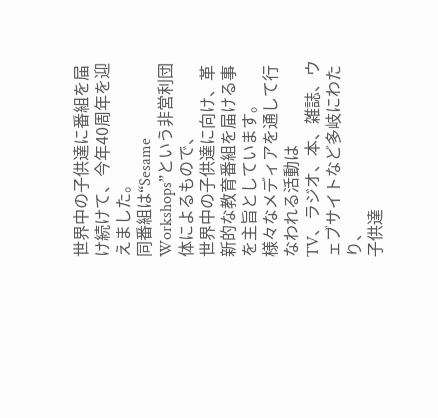世界中の子供達に番組を届け続けて、今年40周年を迎えました。
同番組は“Sesame Workshops”という非営利団体によるもので、
世界中の子供達に向け、革新的な教育番組を届ける事を主旨としています。
様々なメディアを通して行なわれる活動は
TV、ラジオ、本、雑誌、ウェブサイトなど多岐にわたり、
子供達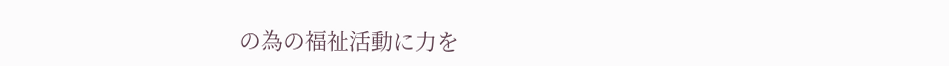の為の福祉活動に力を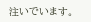注いでいます。